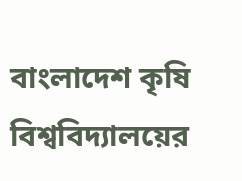বাংলাদেশ কৃষি বিশ্ববিদ্যালয়ের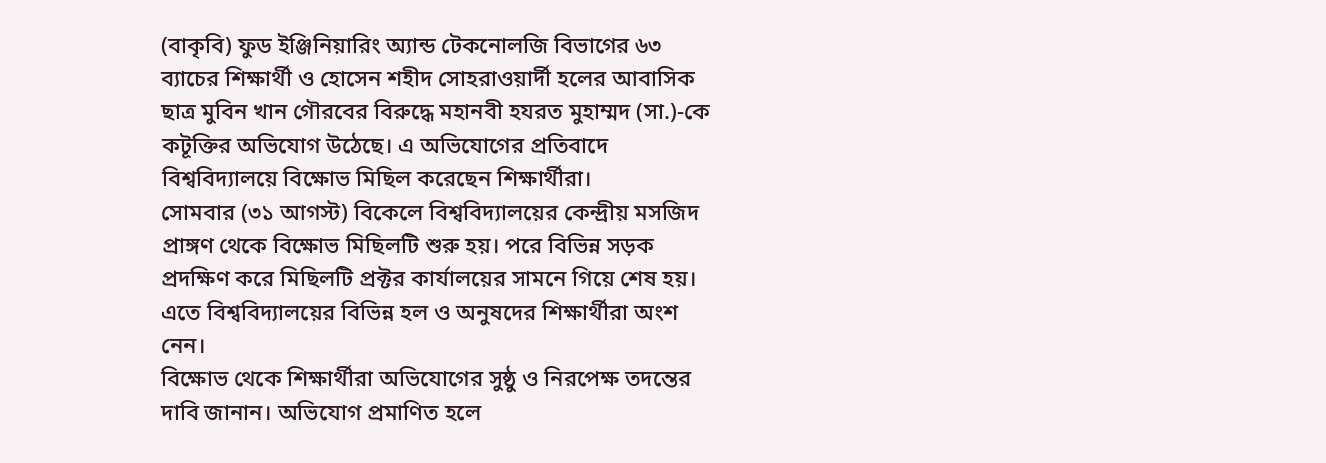(বাকৃবি) ফুড ইঞ্জিনিয়ারিং অ্যান্ড টেকনোলজি বিভাগের ৬৩ ব্যাচের শিক্ষার্থী ও হোসেন শহীদ সোহরাওয়ার্দী হলের আবাসিক ছাত্র মুবিন খান গৌরবের বিরুদ্ধে মহানবী হযরত মুহাম্মদ (সা.)-কে কটূক্তির অভিযোগ উঠেছে। এ অভিযোগের প্রতিবাদে বিশ্ববিদ্যালয়ে বিক্ষোভ মিছিল করেছেন শিক্ষার্থীরা।
সোমবার (৩১ আগস্ট) বিকেলে বিশ্ববিদ্যালয়ের কেন্দ্রীয় মসজিদ প্রাঙ্গণ থেকে বিক্ষোভ মিছিলটি শুরু হয়। পরে বিভিন্ন সড়ক প্রদক্ষিণ করে মিছিলটি প্রক্টর কার্যালয়ের সামনে গিয়ে শেষ হয়। এতে বিশ্ববিদ্যালয়ের বিভিন্ন হল ও অনুষদের শিক্ষার্থীরা অংশ নেন।
বিক্ষোভ থেকে শিক্ষার্থীরা অভিযোগের সুষ্ঠু ও নিরপেক্ষ তদন্তের দাবি জানান। অভিযোগ প্রমাণিত হলে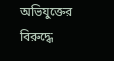অভিযুক্তের বিরুদ্ধে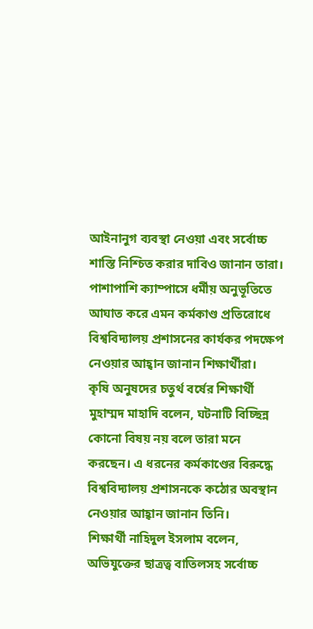আইনানুগ ব্যবস্থা নেওয়া এবং সর্বোচ্চ শাস্তি নিশ্চিত করার দাবিও জানান তারা। পাশাপাশি ক্যাম্পাসে ধর্মীয় অনুভূতিতে আঘাত করে এমন কর্মকাণ্ড প্রতিরোধে বিশ্ববিদ্যালয় প্রশাসনের কার্যকর পদক্ষেপ নেওয়ার আহ্বান জানান শিক্ষার্থীরা।
কৃষি অনুষদের চতুর্থ বর্ষের শিক্ষার্থী মুহাম্মদ মাহাদি বলেন, ঘটনাটি বিচ্ছিন্ন কোনো বিষয় নয় বলে তারা মনে করছেন। এ ধরনের কর্মকাণ্ডের বিরুদ্ধে বিশ্ববিদ্যালয় প্রশাসনকে কঠোর অবস্থান নেওয়ার আহ্বান জানান তিনি।
শিক্ষার্থী নাহিদুল ইসলাম বলেন, অভিযুক্তের ছাত্রত্ব বাতিলসহ সর্বোচ্চ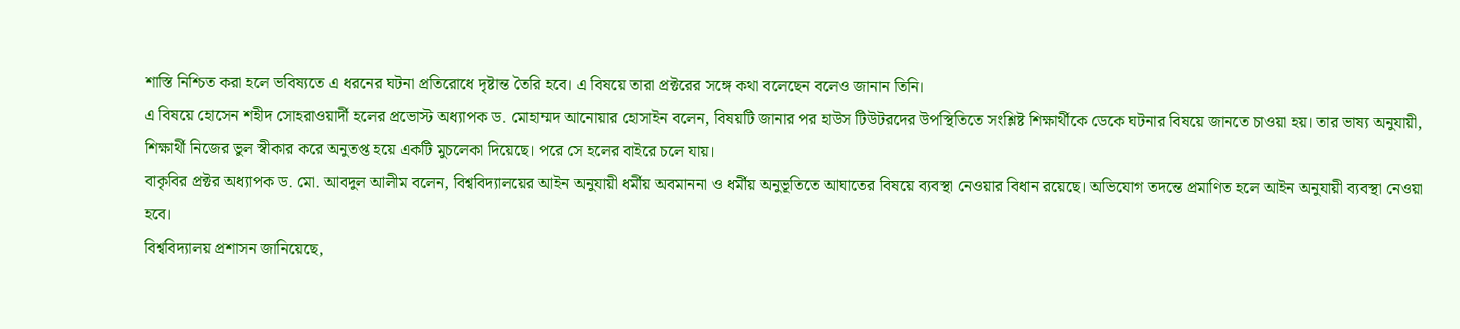শাস্তি নিশ্চিত করা হলে ভবিষ্যতে এ ধরনের ঘটনা প্রতিরোধে দৃষ্টান্ত তৈরি হবে। এ বিষয়ে তারা প্রক্টরের সঙ্গে কথা বলেছেন বলেও জানান তিনি।
এ বিষয়ে হোসেন শহীদ সোহরাওয়ার্দী হলের প্রভোস্ট অধ্যাপক ড. মোহাম্মদ আনোয়ার হোসাইন বলেন, বিষয়টি জানার পর হাউস টিউটরদের উপস্থিতিতে সংশ্লিষ্ট শিক্ষার্থীকে ডেকে ঘটনার বিষয়ে জানতে চাওয়া হয়। তার ভাষ্য অনুযায়ী, শিক্ষার্থী নিজের ভুল স্বীকার করে অনুতপ্ত হয়ে একটি মুচলেকা দিয়েছে। পরে সে হলের বাইরে চলে যায়।
বাকৃবির প্রক্টর অধ্যাপক ড. মো. আবদুল আলীম বলেন, বিশ্ববিদ্যালয়ের আইন অনুযায়ী ধর্মীয় অবমাননা ও ধর্মীয় অনুভূতিতে আঘাতের বিষয়ে ব্যবস্থা নেওয়ার বিধান রয়েছে। অভিযোগ তদন্তে প্রমাণিত হলে আইন অনুযায়ী ব্যবস্থা নেওয়া হবে।
বিশ্ববিদ্যালয় প্রশাসন জানিয়েছে,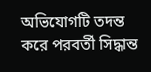অভিযোগটি তদন্ত করে পরবর্তী সিদ্ধান্ত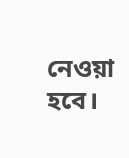নেওয়া হবে।